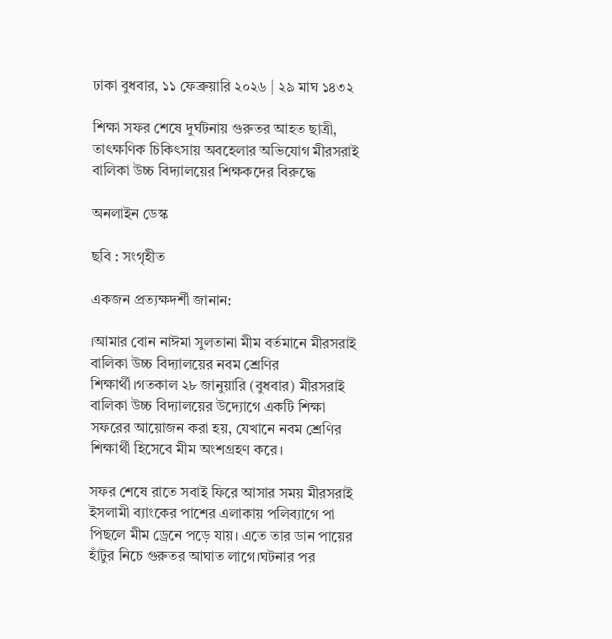ঢাকা বুধবার, ১১ ফেব্রুয়ারি ২০২৬ | ২৯ মাঘ ১৪৩২

শিক্ষা সফর শেষে দুর্ঘটনায় গুরুতর আহত ছাত্রী, তাৎক্ষণিক চিকিৎসায় অবহেলার অভিযোগ মীরসরাই বালিকা উচ্চ বিদ্যালয়ের শিক্ষকদের বিরুদ্ধে

অনলাইন ডেস্ক

ছবি : সংগৃহীত

একজন প্রত্যক্ষদর্শী জানান:

।আমার বোন নাঈমা সুলতানা মীম বর্তমানে মীরসরাই বালিকা উচ্চ বিদ্যালয়ের নবম শ্রেণির শিক্ষার্থী।গতকাল ২৮ জানুয়ারি (বুধবার) মীরসরাই বালিকা উচ্চ বিদ্যালয়ের উদ্যোগে একটি শিক্ষা সফরের আয়োজন করা হয়, যেখানে নবম শ্রেণির শিক্ষার্থী হিসেবে মীম অংশগ্রহণ করে।

সফর শেষে রাতে সবাই ফিরে আসার সময় মীরসরাই ইসলামী ব্যাংকের পাশের এলাকায় পলিব্যাগে পা পিছলে মীম ড্রেনে পড়ে যায়। এতে তার ডান পায়ের হাঁটুর নিচে গুরুতর আঘাত লাগে।ঘটনার পর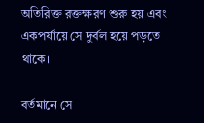অতিরিক্ত রক্তক্ষরণ শুরু হয় এবং একপর্যায়ে সে দুর্বল হয়ে পড়তে থাকে।

বর্তমানে সে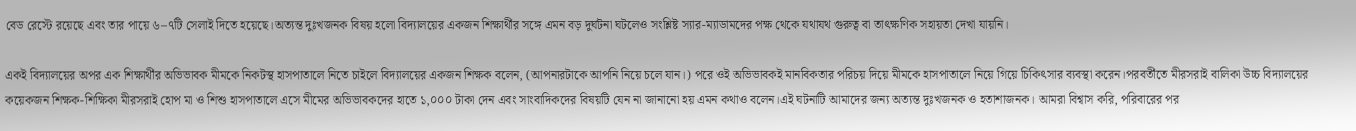বেড রেস্টে রয়েছে এবং তার পায়ে ৬–৭টি সেলাই দিতে হয়েছে।অত্যন্ত দুঃখজনক বিষয় হলো বিদ্যালয়ের একজন শিক্ষার্থীর সঙ্গে এমন বড় দুর্ঘটনা ঘটলেও সংশ্লিষ্ট স্যার-ম্যাডামদের পক্ষ থেকে যথাযথ গুরুত্ব বা তাৎক্ষণিক সহায়তা দেখা যায়নি।

একই বিদ্যালয়ের অপর এক শিক্ষার্থীর অভিভাবক মীমকে নিকটস্থ হাসপাতালে নিতে চাইলে বিদ্যালয়ের একজন শিক্ষক বলেন, (আপনারটাকে আপনি নিয়ে চলে যান।) পরে ওই অভিভাবকই মানবিকতার পরিচয় দিয়ে মীমকে হাসপাতালে নিয়ে গিয়ে চিকিৎসার ব্যবস্থা করেন।পরবর্তীতে মীরসরাই বালিকা উচ্চ বিদ্যালয়ের কয়েকজন শিক্ষক-শিক্ষিকা মীরসরাই হোপ মা ও শিশু হাসপাতালে এসে মীমের অভিভাবকদের হাতে ১,০০০ টাকা দেন এবং সাংবাদিকদের বিষয়টি যেন না জানানো হয় এমন কথাও বলেন।এই ঘটনাটি আমাদের জন্য অত্যন্ত দুঃখজনক ও হতাশাজনক। আমরা বিশ্বাস করি, পরিবারের পর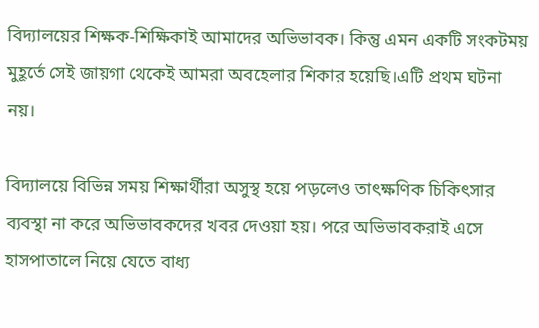বিদ্যালয়ের শিক্ষক-শিক্ষিকাই আমাদের অভিভাবক। কিন্তু এমন একটি সংকটময় মুহূর্তে সেই জায়গা থেকেই আমরা অবহেলার শিকার হয়েছি।এটি প্রথম ঘটনা নয়।

বিদ্যালয়ে বিভিন্ন সময় শিক্ষার্থীরা অসুস্থ হয়ে পড়লেও তাৎক্ষণিক চিকিৎসার ব্যবস্থা না করে অভিভাবকদের খবর দেওয়া হয়। পরে অভিভাবকরাই এসে হাসপাতালে নিয়ে যেতে বাধ্য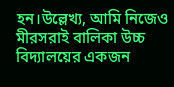হন।উল্লেখ্য, আমি নিজেও মীরসরাই বালিকা উচ্চ বিদ্যালয়ের একজন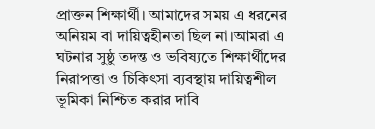প্রাক্তন শিক্ষার্থী। আমাদের সময় এ ধরনের অনিয়ম বা দায়িত্বহীনতা ছিল না।আমরা এ ঘটনার সুষ্ঠু তদন্ত ও ভবিষ্যতে শিক্ষার্থীদের নিরাপত্তা ও চিকিৎসা ব্যবস্থায় দায়িত্বশীল ভূমিকা নিশ্চিত করার দাবি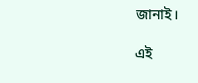জানাই।

এই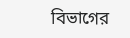বিভাগের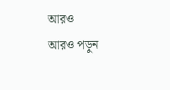আরও
আরও পড়ুন